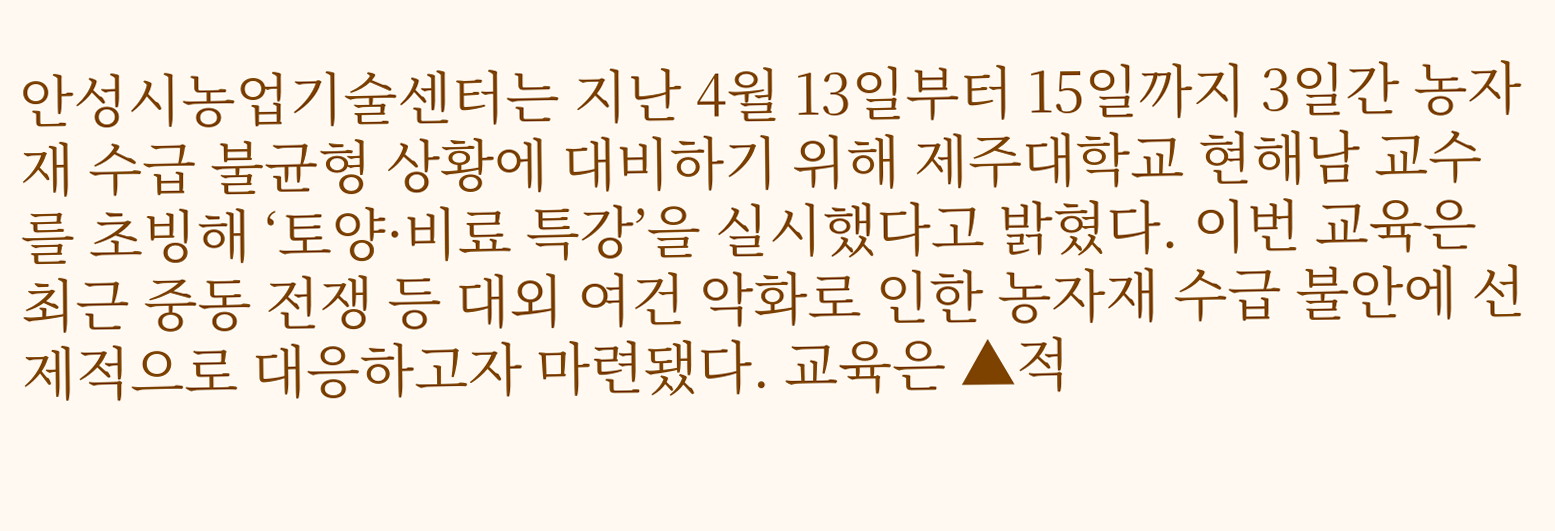안성시농업기술센터는 지난 4월 13일부터 15일까지 3일간 농자재 수급 불균형 상황에 대비하기 위해 제주대학교 현해남 교수를 초빙해 ‘토양·비료 특강’을 실시했다고 밝혔다. 이번 교육은 최근 중동 전쟁 등 대외 여건 악화로 인한 농자재 수급 불안에 선제적으로 대응하고자 마련됐다. 교육은 ▲적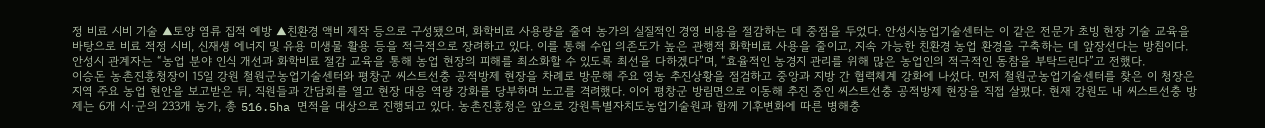정 비료 시비 기술 ▲토양 염류 집적 예방 ▲친환경 액비 제작 등으로 구성됐으며, 화학비료 사용량을 줄여 농가의 실질적인 경영 비용을 절감하는 데 중점을 두었다. 안성시농업기술센터는 이 같은 전문가 초빙 현장 기술 교육을 바탕으로 비료 적정 시비, 신재생 에너지 및 유용 미생물 활용 등을 적극적으로 장려하고 있다. 이를 통해 수입 의존도가 높은 관행적 화학비료 사용을 줄이고, 지속 가능한 친환경 농업 환경을 구축하는 데 앞장선다는 방침이다. 안성시 관계자는 “농업 분야 인식 개선과 화학비료 절감 교육을 통해 농업 현장의 피해를 최소화할 수 있도록 최선을 다하겠다”며, “효율적인 농경지 관리를 위해 많은 농업인의 적극적인 동참을 부탁드린다”고 전했다.
이승돈 농촌진흥청장이 15일 강원 철원군농업기술센터와 평창군 씨스트선충 공적방제 현장을 차례로 방문해 주요 영농 추진상황을 점검하고 중앙과 지방 간 협력체계 강화에 나섰다. 먼저 철원군농업기술센터를 찾은 이 청장은 지역 주요 농업 현안을 보고받은 뒤, 직원들과 간담회를 열고 현장 대응 역량 강화를 당부하며 노고를 격려했다. 이어 평창군 방림면으로 이동해 추진 중인 씨스트선충 공적방제 현장을 직접 살폈다. 현재 강원도 내 씨스트선충 방제는 6개 시·군의 233개 농가, 총 516.5ha 면적을 대상으로 진행되고 있다. 농촌진흥청은 앞으로 강원특별자치도농업기술원과 함께 기후변화에 따른 병해충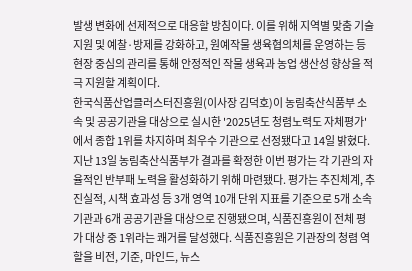발생 변화에 선제적으로 대응할 방침이다. 이를 위해 지역별 맞춤 기술지원 및 예찰·방제를 강화하고, 원예작물 생육협의체를 운영하는 등 현장 중심의 관리를 통해 안정적인 작물 생육과 농업 생산성 향상을 적극 지원할 계획이다.
한국식품산업클러스터진흥원(이사장 김덕호)이 농림축산식품부 소속 및 공공기관을 대상으로 실시한 '2025년도 청렴노력도 자체평가'에서 종합 1위를 차지하며 최우수 기관으로 선정됐다고 14일 밝혔다. 지난 13일 농림축산식품부가 결과를 확정한 이번 평가는 각 기관의 자율적인 반부패 노력을 활성화하기 위해 마련됐다. 평가는 추진체계, 추진실적, 시책 효과성 등 3개 영역 10개 단위 지표를 기준으로 5개 소속기관과 6개 공공기관을 대상으로 진행됐으며, 식품진흥원이 전체 평가 대상 중 1위라는 쾌거를 달성했다. 식품진흥원은 기관장의 청렴 역할을 비전, 기준, 마인드, 뉴스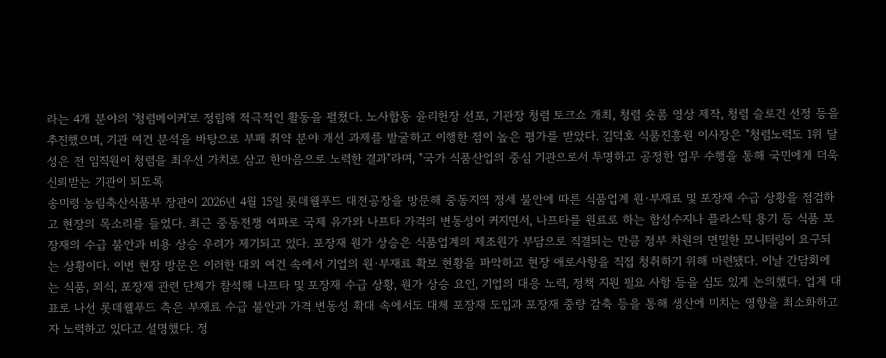라는 4개 분야의 '청렴메이커'로 정립해 적극적인 활동을 펼쳤다. 노사합동 윤리헌장 선포, 기관장 청렴 토크쇼 개최, 청렴 숏폼 영상 제작, 청렴 슬로건 선정 등을 추진했으며, 기관 여건 분석을 바탕으로 부패 취약 분야 개선 과제를 발굴하고 이행한 점이 높은 평가를 받았다. 김덕호 식품진흥원 이사장은 "청렴노력도 1위 달성은 전 임직원이 청렴을 최우선 가치로 삼고 한마음으로 노력한 결과"라며, "국가 식품산업의 중심 기관으로서 투명하고 공정한 업무 수행을 통해 국민에게 더욱 신뢰받는 기관이 되도록
송미령 농림축산식품부 장관이 2026년 4월 15일 롯데웰푸드 대전공장을 방문해 중동지역 정세 불안에 따른 식품업계 원·부재료 및 포장재 수급 상황을 점검하고 현장의 목소리를 들었다. 최근 중동전쟁 여파로 국제 유가와 나프타 가격의 변동성이 커지면서, 나프타를 원료로 하는 합성수지나 플라스틱 용기 등 식품 포장재의 수급 불안과 비용 상승 우려가 제기되고 있다. 포장재 원가 상승은 식품업계의 제조원가 부담으로 직결되는 만큼 정부 차원의 면밀한 모니터링이 요구되는 상황이다. 이번 현장 방문은 이러한 대외 여건 속에서 기업의 원·부재료 확보 현황을 파악하고 현장 애로사항을 직접 청취하기 위해 마련됐다. 이날 간담회에는 식품, 외식, 포장재 관련 단체가 참석해 나프타 및 포장재 수급 상황, 원가 상승 요인, 기업의 대응 노력, 정책 지원 필요 사항 등을 심도 있게 논의했다. 업계 대표로 나선 롯데웰푸드 측은 부재료 수급 불안과 가격 변동성 확대 속에서도 대체 포장재 도입과 포장재 중량 감축 등을 통해 생산에 미치는 영향을 최소화하고자 노력하고 있다고 설명했다. 정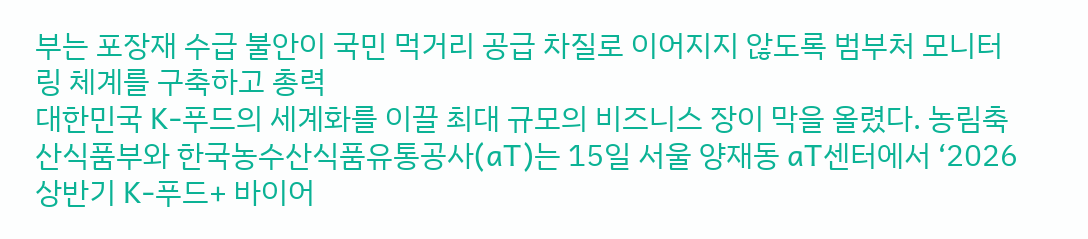부는 포장재 수급 불안이 국민 먹거리 공급 차질로 이어지지 않도록 범부처 모니터링 체계를 구축하고 총력
대한민국 K-푸드의 세계화를 이끌 최대 규모의 비즈니스 장이 막을 올렸다. 농림축산식품부와 한국농수산식품유통공사(aT)는 15일 서울 양재동 aT센터에서 ‘2026 상반기 K-푸드+ 바이어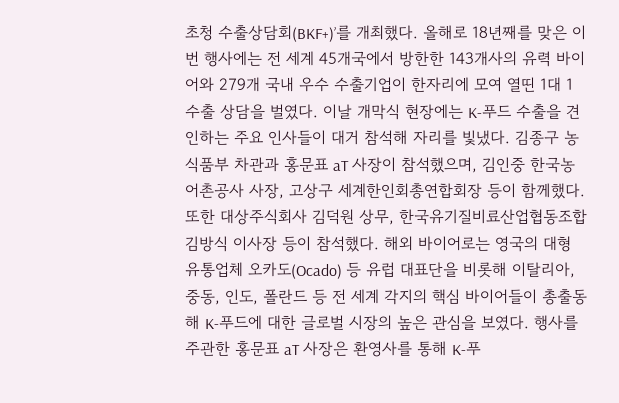초청 수출상담회(BKF+)’를 개최했다. 올해로 18년째를 맞은 이번 행사에는 전 세계 45개국에서 방한한 143개사의 유력 바이어와 279개 국내 우수 수출기업이 한자리에 모여 열띤 1대 1 수출 상담을 벌였다. 이날 개막식 현장에는 K-푸드 수출을 견인하는 주요 인사들이 대거 참석해 자리를 빛냈다. 김종구 농식품부 차관과 홍문표 aT 사장이 참석했으며, 김인중 한국농어촌공사 사장, 고상구 세계한인회총연합회장 등이 함께했다. 또한 대상주식회사 김덕원 상무, 한국유기질비료산업협동조합 김방식 이사장 등이 참석했다. 해외 바이어로는 영국의 대형 유통업체 오카도(Ocado) 등 유럽 대표단을 비롯해 이탈리아, 중동, 인도, 폴란드 등 전 세계 각지의 핵심 바이어들이 총출동해 K-푸드에 대한 글로벌 시장의 높은 관심을 보였다. 행사를 주관한 홍문표 aT 사장은 환영사를 통해 K-푸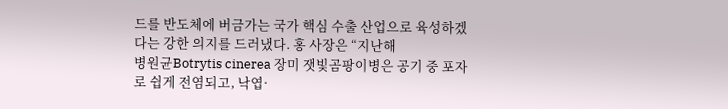드를 반도체에 버금가는 국가 핵심 수출 산업으로 육성하겠다는 강한 의지를 드러냈다. 홍 사장은 “지난해
병원균Botrytis cinerea 장미 잿빛곰팡이병은 공기 중 포자로 쉽게 전염되고, 낙엽·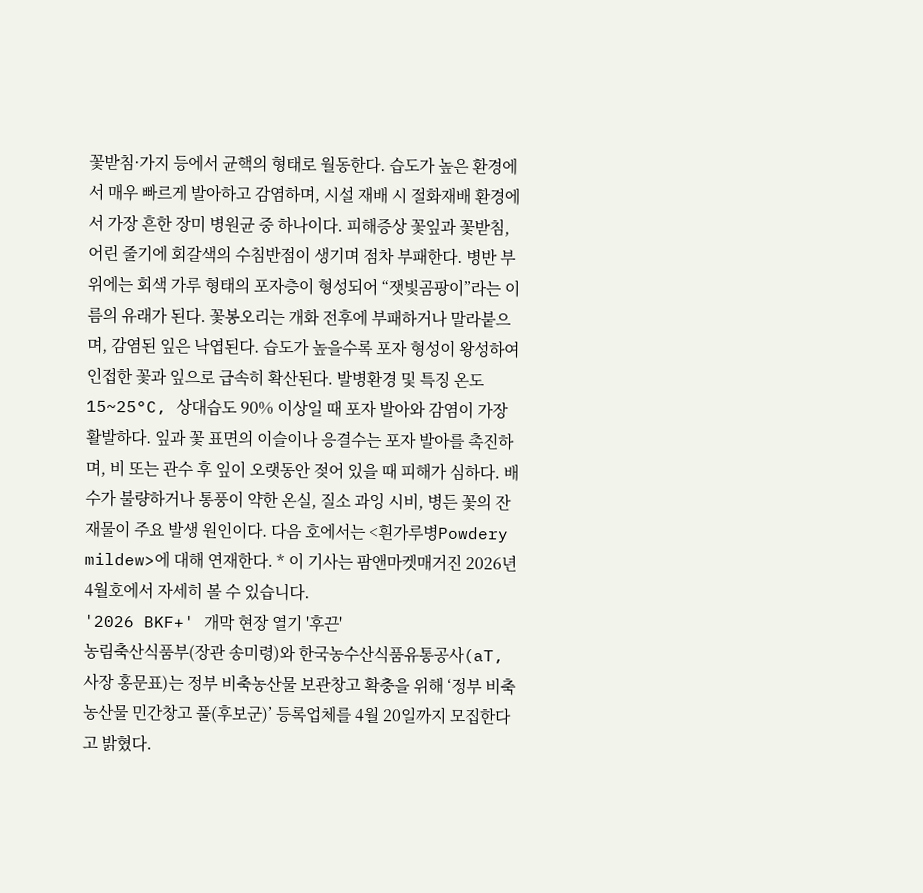꽃받침·가지 등에서 균핵의 형태로 월동한다. 습도가 높은 환경에서 매우 빠르게 발아하고 감염하며, 시설 재배 시 절화재배 환경에서 가장 흔한 장미 병원균 중 하나이다. 피해증상 꽃잎과 꽃받침, 어린 줄기에 회갈색의 수침반점이 생기며 점차 부패한다. 병반 부위에는 회색 가루 형태의 포자층이 형성되어 “잿빛곰팡이”라는 이름의 유래가 된다. 꽃봉오리는 개화 전후에 부패하거나 말라붙으며, 감염된 잎은 낙엽된다. 습도가 높을수록 포자 형성이 왕성하여 인접한 꽃과 잎으로 급속히 확산된다. 발병환경 및 특징 온도 15~25°C, 상대습도 90% 이상일 때 포자 발아와 감염이 가장 활발하다. 잎과 꽃 표면의 이슬이나 응결수는 포자 발아를 촉진하며, 비 또는 관수 후 잎이 오랫동안 젖어 있을 때 피해가 심하다. 배수가 불량하거나 통풍이 약한 온실, 질소 과잉 시비, 병든 꽃의 잔재물이 주요 발생 원인이다. 다음 호에서는 <흰가루병Powdery mildew>에 대해 연재한다. * 이 기사는 팜앤마켓매거진 2026년 4월호에서 자세히 볼 수 있습니다.
'2026 BKF+' 개막 현장 열기 '후끈'
농림축산식품부(장관 송미령)와 한국농수산식품유통공사(aT, 사장 홍문표)는 정부 비축농산물 보관창고 확충을 위해 ‘정부 비축농산물 민간창고 풀(후보군)’ 등록업체를 4월 20일까지 모집한다고 밝혔다.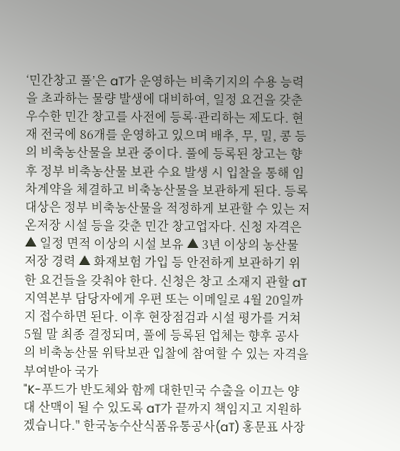‘민간창고 풀’은 aT가 운영하는 비축기지의 수용 능력을 초과하는 물량 발생에 대비하여, 일정 요건을 갖춘 우수한 민간 창고를 사전에 등록·관리하는 제도다. 현재 전국에 86개를 운영하고 있으며 배추, 무, 밀, 콩 등의 비축농산물을 보관 중이다. 풀에 등록된 창고는 향후 정부 비축농산물 보관 수요 발생 시 입찰을 통해 임차계약을 체결하고 비축농산물을 보관하게 된다. 등록 대상은 정부 비축농산물을 적정하게 보관할 수 있는 저온저장 시설 등을 갖춘 민간 창고업자다. 신청 자격은 ▲ 일정 면적 이상의 시설 보유 ▲ 3년 이상의 농산물 저장 경력 ▲ 화재보험 가입 등 안전하게 보관하기 위한 요건들을 갖춰야 한다. 신청은 창고 소재지 관할 aT 지역본부 담당자에게 우편 또는 이메일로 4월 20일까지 접수하면 된다. 이후 현장점검과 시설 평가를 거쳐 5월 말 최종 결정되며, 풀에 등록된 업체는 향후 공사의 비축농산물 위탁보관 입찰에 참여할 수 있는 자격을 부여받아 국가
"K-푸드가 반도체와 함께 대한민국 수출을 이끄는 양대 산맥이 될 수 있도록 aT가 끝까지 책임지고 지원하겠습니다." 한국농수산식품유통공사(aT) 홍문표 사장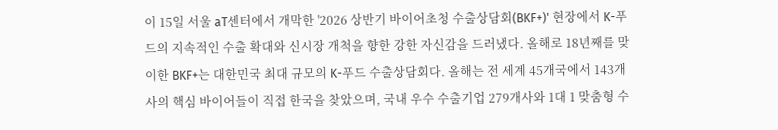이 15일 서울 aT센터에서 개막한 '2026 상반기 바이어초청 수출상담회(BKF+)' 현장에서 K-푸드의 지속적인 수출 확대와 신시장 개척을 향한 강한 자신감을 드러냈다. 올해로 18년째를 맞이한 BKF+는 대한민국 최대 규모의 K-푸드 수출상담회다. 올해는 전 세계 45개국에서 143개사의 핵심 바이어들이 직접 한국을 찾았으며, 국내 우수 수출기업 279개사와 1대 1 맞춤형 수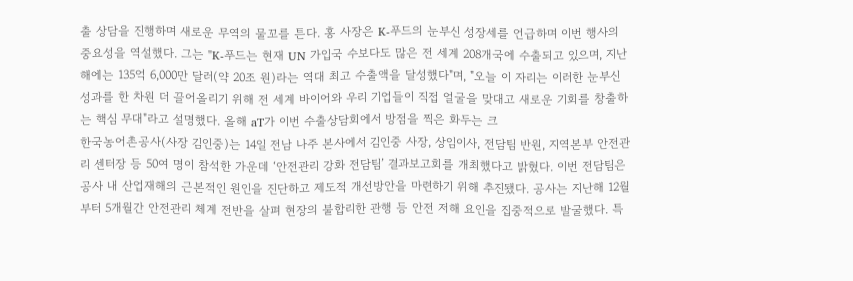출 상담을 진행하며 새로운 무역의 물꼬를 튼다. 홍 사장은 K-푸드의 눈부신 성장세를 언급하며 이번 행사의 중요성을 역설했다. 그는 "K-푸드는 현재 UN 가입국 수보다도 많은 전 세계 208개국에 수출되고 있으며, 지난해에는 135억 6,000만 달러(약 20조 원)라는 역대 최고 수출액을 달성했다"며, "오늘 이 자리는 이러한 눈부신 성과를 한 차원 더 끌어올리기 위해 전 세계 바이어와 우리 기업들이 직접 얼굴을 맞대고 새로운 기회를 창출하는 핵심 무대"라고 설명했다. 올해 aT가 이번 수출상담회에서 방점을 찍은 화두는 크
한국농어촌공사(사장 김인중)는 14일 전남 나주 본사에서 김인중 사장, 상임이사, 전담팀 반원, 지역본부 안전관리 센터장 등 50여 명이 참석한 가운데 ‘안전관리 강화 전담팀’ 결과보고회를 개최했다고 밝혔다. 이번 전담팀은 공사 내 산업재해의 근본적인 원인을 진단하고 제도적 개선방안을 마련하기 위해 추진됐다. 공사는 지난해 12월부터 5개월간 안전관리 체계 전반을 살펴 현장의 불합리한 관행 등 안전 저해 요인을 집중적으로 발굴했다. 특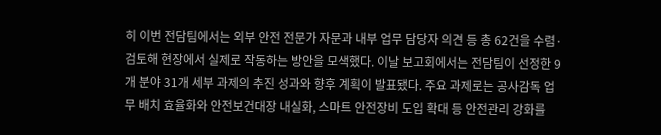히 이번 전담팀에서는 외부 안전 전문가 자문과 내부 업무 담당자 의견 등 총 62건을 수렴·검토해 현장에서 실제로 작동하는 방안을 모색했다. 이날 보고회에서는 전담팀이 선정한 9개 분야 31개 세부 과제의 추진 성과와 향후 계획이 발표됐다. 주요 과제로는 공사감독 업무 배치 효율화와 안전보건대장 내실화, 스마트 안전장비 도입 확대 등 안전관리 강화를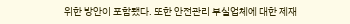위한 방안이 포함됐다. 또한 안전관리 부실업체에 대한 제재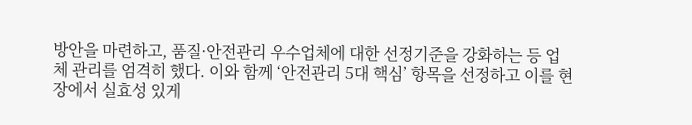방안을 마련하고, 품질·안전관리 우수업체에 대한 선정기준을 강화하는 등 업체 관리를 엄격히 했다. 이와 함께 ‘안전관리 5대 핵심’ 항목을 선정하고 이를 현장에서 실효성 있게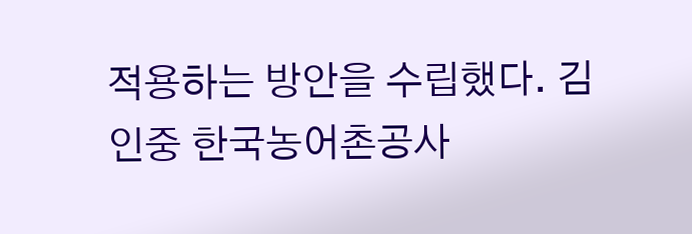적용하는 방안을 수립했다. 김인중 한국농어촌공사